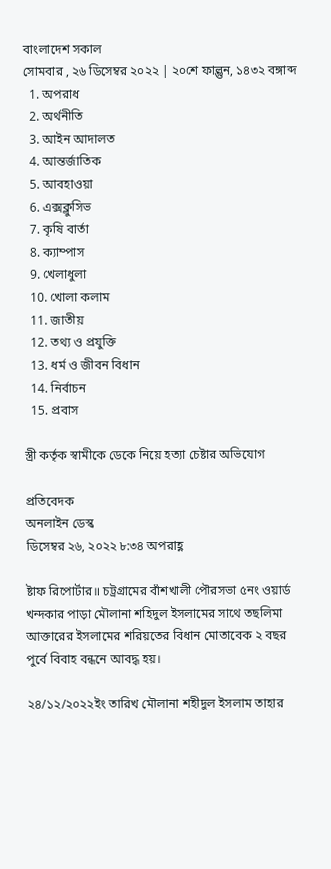বাংলাদেশ সকাল
সোমবার , ২৬ ডিসেম্বর ২০২২ | ২০শে ফাল্গুন, ১৪৩২ বঙ্গাব্দ
  1. অপরাধ
  2. অর্থনীতি
  3. আইন আদালত
  4. আন্তর্জাতিক
  5. আবহাওয়া
  6. এক্সক্লুসিভ
  7. কৃষি বার্তা
  8. ক্যাম্পাস
  9. খেলাধুলা
  10. খোলা কলাম
  11. জাতীয়
  12. তথ্য ও প্রযুক্তি
  13. ধর্ম ও জীবন বিধান
  14. নির্বাচন
  15. প্রবাস

স্ত্রী কর্তৃক স্বামীকে ডেকে নিয়ে হত্যা চেষ্টার অভিযোগ

প্রতিবেদক
অনলাইন ডেস্ক
ডিসেম্বর ২৬, ২০২২ ৮:৩৪ অপরাহ্ণ

ষ্টাফ রিপোর্টার॥ চট্রগ্রামের বাঁশখালী পৌরসভা ৫নং ওয়ার্ড খন্দকার পাড়া মৌলানা শহিদুল ইসলামের সাথে তছলিমা আক্তারের ইসলামের শরিয়তের বিধান মোতাবেক ২ বছর পুর্বে বিবাহ বন্ধনে আবদ্ধ হয়।

২৪/১২/২০২২ইং তারিখ মৌলানা শহীদুল ইসলাম তাহার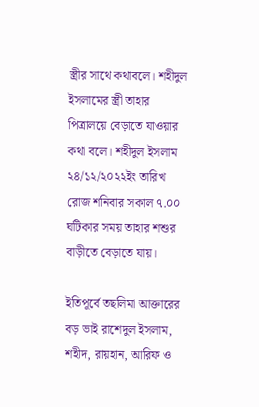স্ত্রীর সাথে কথাবলে। শহীদুল ইসলামের স্ত্রী তাহার পিত্রালয়ে বেড়াতে যাওয়ার কথা বলে। শহীদুল ইসলাম ২৪/১২/২০২২ইং তারিখ রোজ শনিবার সকাল ৭.০০ ঘটিকার সময় তাহার শশুর বাড়ীতে বেড়াতে যায়।

ইতিপূর্বে তছলিমা আক্তারের বড় ভাই রাশেদুল ইসলাম, শহীদ, রায়হান, আরিফ ও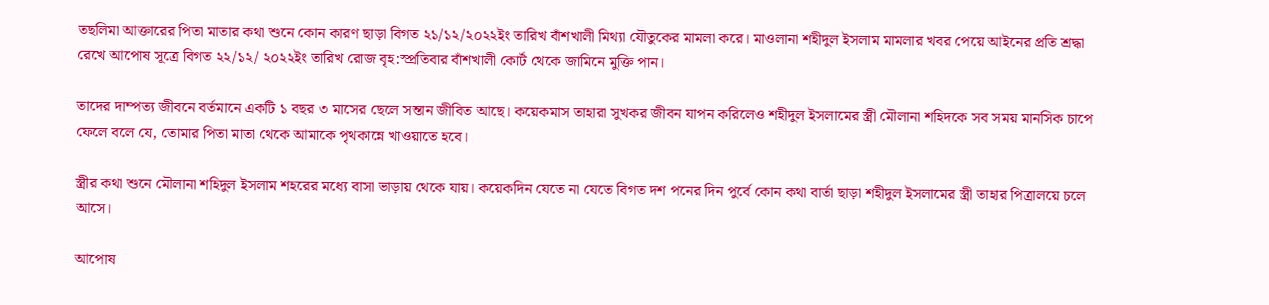তছলিমা আক্তারের পিতা মাতার কথা শুনে কোন কারণ ছাড়া বিগত ২১/১২/২০২২ইং তারিখ বাঁশখালী মিথ্যা যৌতুকের মামলা করে। মাওলানা শহীদুল ইসলাম মামলার খবর পেয়ে আইনের প্রতি শ্রদ্ধা রেখে আপোষ সূত্রে বিগত ২২/১২/ ২০২২ইং তারিখ রোজ বৃহ:স্প্রতিবার বাঁশখালী কোর্ট থেকে জামিনে মুক্তি পান।

তাদের দাম্পত্য জীবনে বর্তমানে একটি ১ বছর ৩ মাসের ছেলে সন্তান জীবিত আছে। কয়েকমাস তাহারা সুখকর জীবন যাপন করিলেও শহীদুল ইসলামের স্ত্রী মৌলানা শহিদকে সব সময় মানসিক চাপে ফেলে বলে যে, তোমার পিতা মাতা থেকে আমাকে পৃথকান্নে খাওয়াতে হবে।

স্ত্রীর কথা শুনে মৌলানা শহিদুল ইসলাম শহরের মধ্যে বাসা ভাড়ায় থেকে যায়। কয়েকদিন যেতে না যেতে বিগত দশ পনের দিন পুর্বে কোন কথা বার্তা ছাড়া শহীদুল ইসলামের স্ত্রী তাহার পিত্রালয়ে চলে আসে।

আপোষ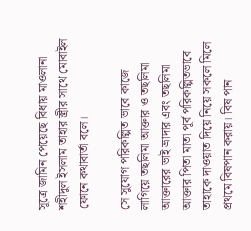সূত্রে জামিন পেয়েছে বিধায় মাওলানা শহীদুল ইসলাম তাহার স্ত্রীর সাথে মোবাইল ফোনে কথাবার্তা বলে।

সে সুযোগ পরিকল্পিত ভাবে কাজে লাগিয়ে তছলিমা আক্তার ও তছলিমা আক্তারের ভাই ভ্রাদার এবং তছলিমা আক্তার পিতা মাতা পূর্ব পরিকল্পিতভাবে তাহাকে দাওয়াত দিয়ে নিয়ে সকলে মিলে প্রথমে বিষপান করায়। বিষ পান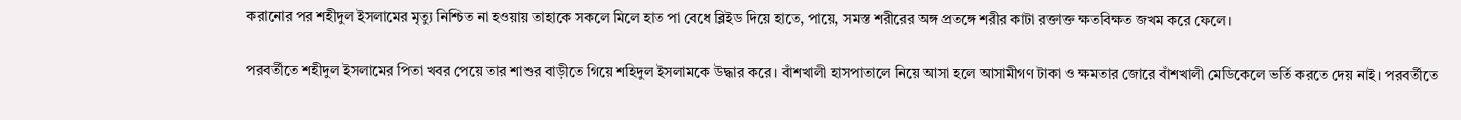করানোর পর শহীদুল ইসলামের মৃত্যু নিশ্চিত না হওয়ায় তাহাকে সকলে মিলে হাত পা বেধে ব্লিইড দিয়ে হাতে, পায়ে, সমস্ত শরীরের অঙ্গ প্রতঙ্গে শরীর কাটা রক্তাক্ত ক্ষতবিক্ষত জখম করে ফেলে।

পরবর্তীতে শহীদুল ইসলামের পিতা খবর পেয়ে তার শাশুর বাড়ীতে গিয়ে শহিদুল ইসলামকে উদ্ধার করে। বাঁশখালী হাসপাতালে নিয়ে আসা হলে আসামীগণ টাকা ও ক্ষমতার জোরে বাঁশখালী মেডিকেলে ভর্তি করতে দেয় নাই। পরবর্তীতে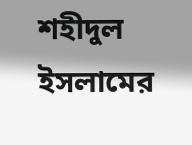শহীদুল ইসলামের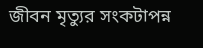জীবন মৃত্যুর সংকটাপন্ন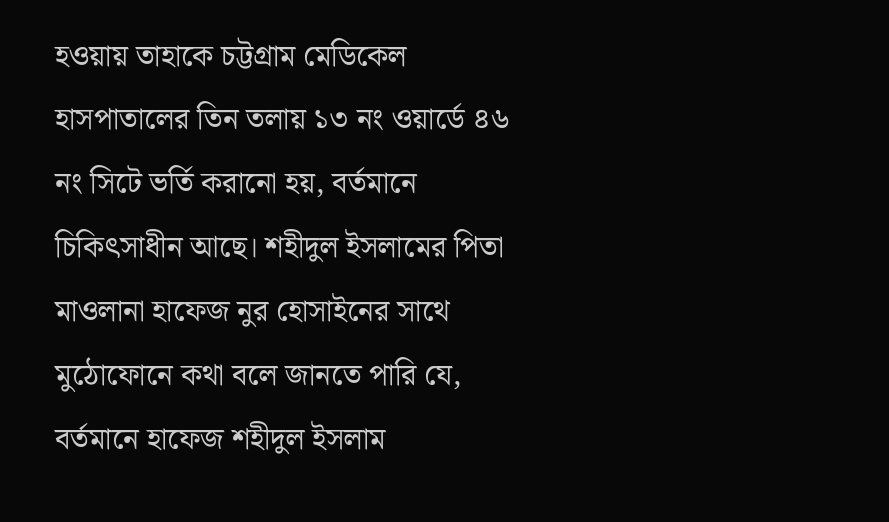হওয়ায় তাহাকে চট্টগ্রাম মেডিকেল হাসপাতালের তিন তলায় ১৩ নং ওয়ার্ডে ৪৬ নং সিটে ভর্তি করানো হয়, বর্তমানে চিকিৎসাধীন আছে। শহীদুল ইসলামের পিতা মাওলানা হাফেজ নুর হোসাইনের সাথে মুঠোফোনে কথা বলে জানতে পারি যে, বর্তমানে হাফেজ শহীদুল ইসলাম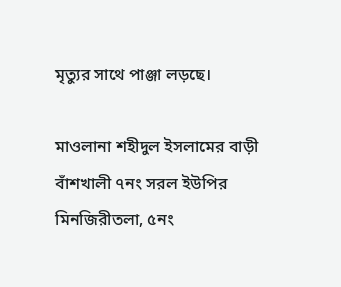মৃত্যুর সাথে পাঞ্জা লড়ছে।

মাওলানা শহীদুল ইসলামের বাড়ী বাঁশখালী ৭নং সরল ইউপির মিনজিরীতলা, ৫নং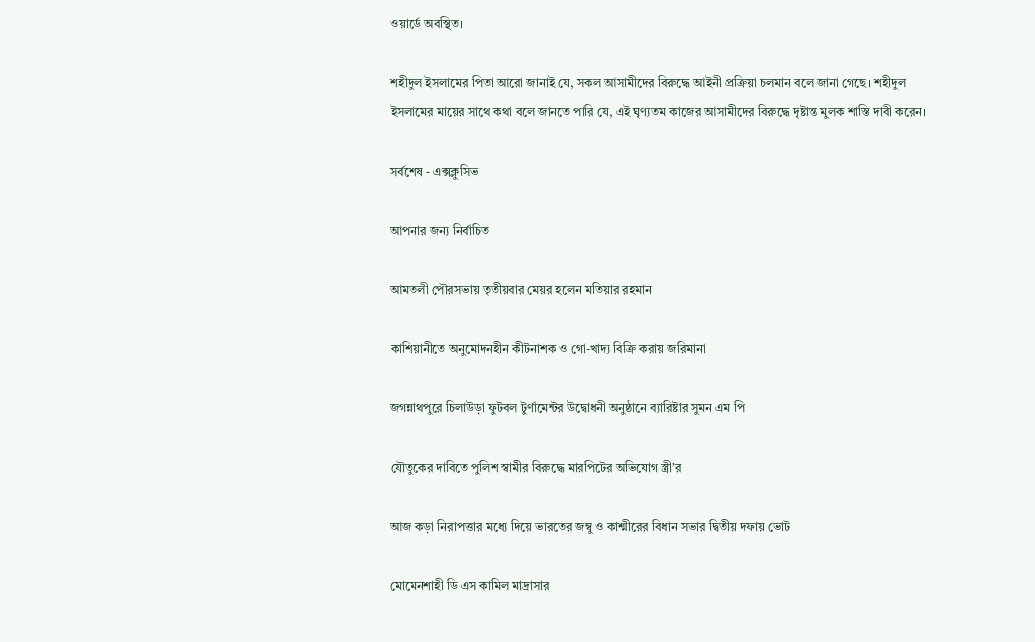ওয়ার্ডে অবস্থিত।

শহীদুল ইসলামের পিতা আরো জানাই যে, সকল আসামীদের বিরুদ্ধে আইনী প্রক্রিয়া চলমান বলে জানা গেছে। শহীদুল ইসলামের মায়ের সাথে কথা বলে জানতে পারি যে, এই ঘৃণ্যতম কাজের আসামীদের বিরুদ্ধে দৃষ্টান্ত মুলক শাস্তি দাবী করেন।

সর্বশেষ - এক্সক্লুসিভ

আপনার জন্য নির্বাচিত

আমতলী পৌরসভায় তৃতীয়বার মেয়র হলেন মতিয়ার রহমান

কাশিয়ানীতে অনুমোদনহীন কীটনাশক ও গো-খাদ্য বিক্রি করায় জরিমানা

জগন্নাথপুরে চিলাউড়া ফুটবল টুর্ণামেন্টর উদ্বোধনী অনুষ্ঠানে ব্যারিষ্টার সুমন এম পি

যৌতুকের দাবিতে পুলিশ স্বামীর বিরুদ্ধে মারপিটের অভিযোগ স্ত্রী’র

আজ কড়া নিরাপত্তার মধ্যে দিয়ে ভারতের জম্বু ও কাশ্মীরের বিধান সভার দ্বিতীয় দফায় ভোট

মোমেনশাহী ডি এস কামিল মাদ্রাসার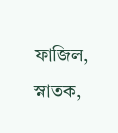ফাজিল, স্নাতক,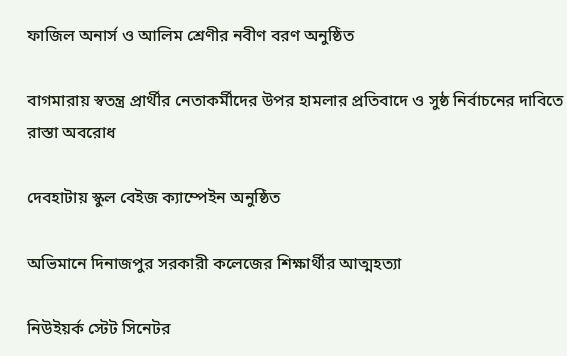ফাজিল অনার্স ও আলিম শ্রেণীর নবীণ বরণ অনুষ্ঠিত

বাগমারায় স্বতন্ত্র প্রার্থীর নেতাকর্মীদের উপর হামলার প্রতিবাদে ও সুষ্ঠ নির্বাচনের দাবিতে রাস্তা অবরোধ

দেবহাটায় স্কুল বেইজ ক্যাম্পেইন অনুষ্ঠিত

অভিমানে দিনাজপুর সরকারী কলেজের শিক্ষার্থীর আত্মহত্যা

নিউইয়র্ক স্টেট সিনেটর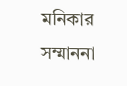মনিকার সম্মাননা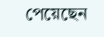পেয়েছেন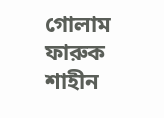গোলাম ফারুক শাহীন